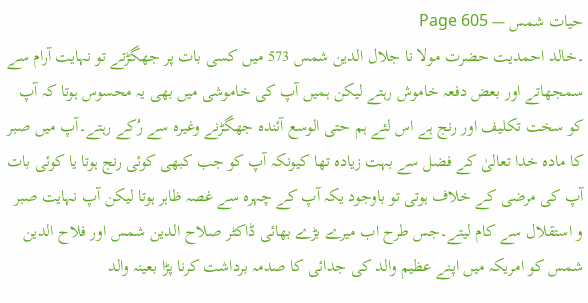حیات شمس — Page 605
۔خالد احمدیت حضرت مولا نا جلال الدین شمس 573 میں کسی بات پر جھگڑتے تو نہایت آرام سے سمجھاتے اور بعض دفعہ خاموش رہتے لیکن ہمیں آپ کی خاموشی میں بھی یہ محسوس ہوتا کہ آپ کو سخت تکلیف اور رنج ہے اس لئے ہم حتی الوسع آئندہ جھگڑنے وغیرہ سے رُکے رہتے۔آپ میں صبر کا مادہ خدا تعالیٰ کے فضل سے بہت زیادہ تھا کیونکہ آپ کو جب کبھی کوئی رنج ہوتا یا کوئی بات آپ کی مرضی کے خلاف ہوتی تو باوجود یکہ آپ کے چہرہ سے غصہ ظاہر ہوتا لیکن آپ نہایت صبر و استقلال سے کام لیتے۔جس طرح اب میرے بڑے بھائی ڈاکٹر صلاح الدین شمس اور فلاح الدین شمس کو امریکہ میں اپنے عظیم والد کی جدائی کا صدمہ برداشت کرنا پڑا بعینہ والد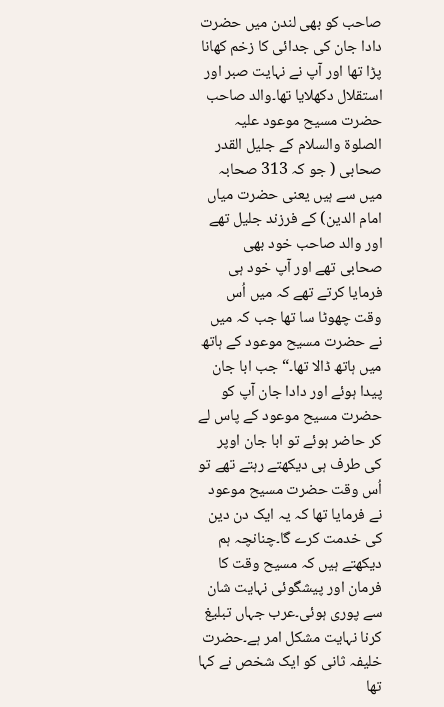صاحب کو بھی لندن میں حضرت دادا جان کی جدائی کا زخم کھانا پڑا تھا اور آپ نے نہایت صبر اور استقلال دکھلایا تھا۔والد صاحب حضرت مسیح موعود علیہ الصلوۃ والسلام کے جلیل القدر صحابی ( جو کہ 313 صحابہ میں سے ہیں یعنی حضرت میاں امام الدین) کے فرزند جلیل تھے اور والد صاحب خود بھی صحابی تھے اور آپ خود ہی فرمایا کرتے تھے کہ میں اُس وقت چھوٹا سا تھا جب کہ میں نے حضرت مسیح موعود کے ہاتھ میں ہاتھ ڈالا تھا۔“ جب ابا جان پیدا ہوئے اور دادا جان آپ کو حضرت مسیح موعود کے پاس لے کر حاضر ہوئے تو ابا جان اوپر کی طرف ہی دیکھتے رہتے تھے تو اُس وقت حضرت مسیح موعود نے فرمایا تھا کہ یہ ایک دن دین کی خدمت کرے گا۔چنانچہ ہم دیکھتے ہیں کہ مسیح وقت کا فرمان اور پیشگوئی نہایت شان سے پوری ہوئی۔عرب جہاں تبلیغ کرنا نہایت مشکل امر ہے۔حضرت خلیفہ ثانی کو ایک شخص نے کہا تھا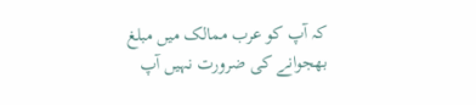کہ آپ کو عرب ممالک میں مبلغ بھجوانے کی ضرورت نہیں آپ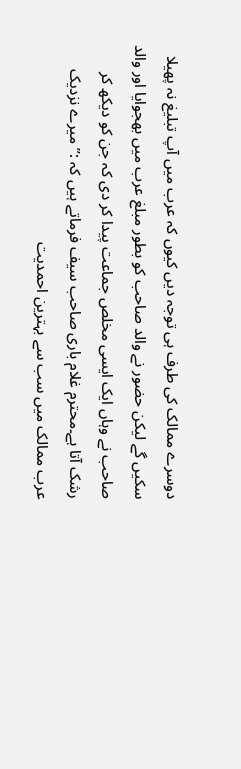دوسرے ممالک کی طرف ہی توجہ دیں کیوں کہ عرب میں آپ تبلیغ نہ پھیلا سکیں گے لیکن حضور نے والد صاحب کو بطور مبلغ عرب میں بھجوایا اور والد صاحب نے وہاں ایک ایسی مخلص جماعت پیدا کر دی کہ جن کو دیکھ کر رشک آتا ہے۔محترم غلام باری صاحب سیف فرماتے ہیں کہ :” میرے نزدیک عرب ممالک میں سب سے بہترین احمدیت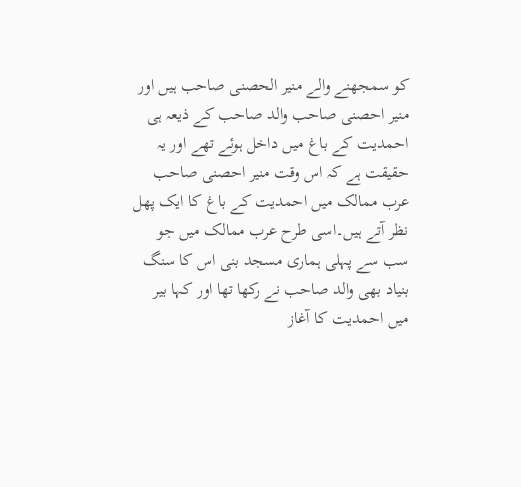کو سمجھنے والے منیر الحصنی صاحب ہیں اور منیر احصنی صاحب والد صاحب کے ذیعہ ہی احمدیت کے باغ میں داخل ہوئے تھے اور یہ حقیقت ہے کہ اس وقت منیر احصنی صاحب عرب ممالک میں احمدیت کے باغ کا ایک پھل نظر آتے ہیں۔اسی طرح عرب ممالک میں جو سب سے پہلی ہماری مسجد بنی اس کا سنگ بنیاد بھی والد صاحب نے رکھا تھا اور کہا بیر میں احمدیت کا آغاز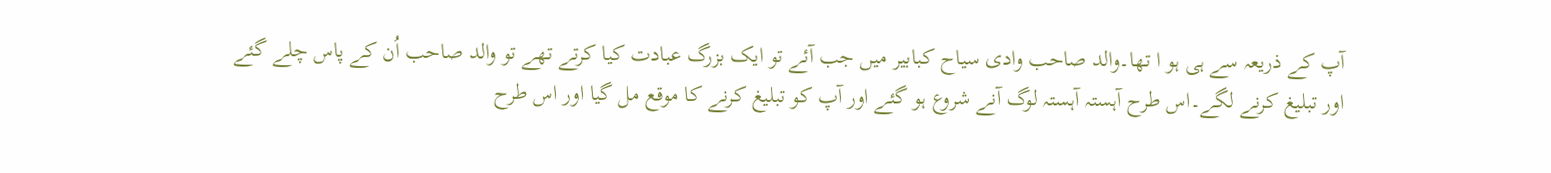آپ کے ذریعہ سے ہی ہو ا تھا۔والد صاحب وادی سیاح کبابیر میں جب آئے تو ایک بزرگ عبادت کیا کرتے تھے تو والد صاحب اُن کے پاس چلے گئے اور تبلیغ کرنے لگے۔اس طرح آہستہ آہستہ لوگ آنے شروع ہو گئے اور آپ کو تبلیغ کرنے کا موقع مل گیا اور اس طرح